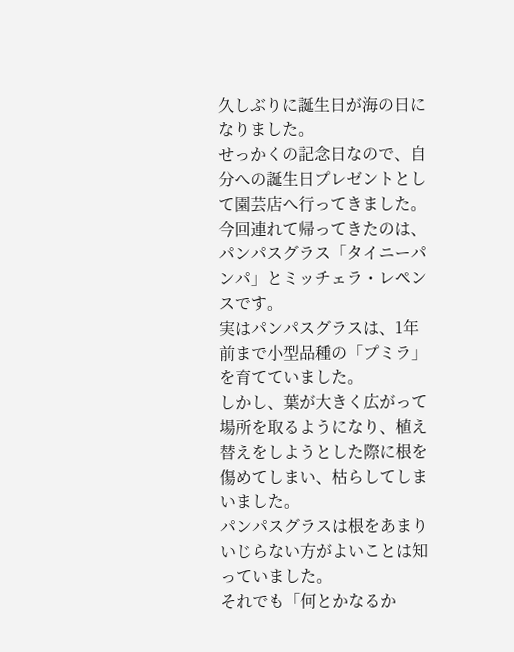久しぶりに誕生日が海の日になりました。
せっかくの記念日なので、自分への誕生日プレゼントとして園芸店へ行ってきました。
今回連れて帰ってきたのは、パンパスグラス「タイニーパンパ」とミッチェラ・レペンスです。
実はパンパスグラスは、1年前まで小型品種の「プミラ」を育てていました。
しかし、葉が大きく広がって場所を取るようになり、植え替えをしようとした際に根を傷めてしまい、枯らしてしまいました。
パンパスグラスは根をあまりいじらない方がよいことは知っていました。
それでも「何とかなるか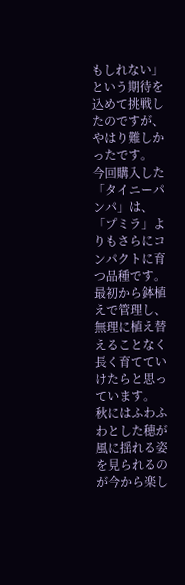もしれない」という期待を込めて挑戦したのですが、やはり難しかったです。
今回購入した「タイニーパンパ」は、「プミラ」よりもさらにコンパクトに育つ品種です。
最初から鉢植えで管理し、無理に植え替えることなく長く育てていけたらと思っています。
秋にはふわふわとした穂が風に揺れる姿を見られるのが今から楽し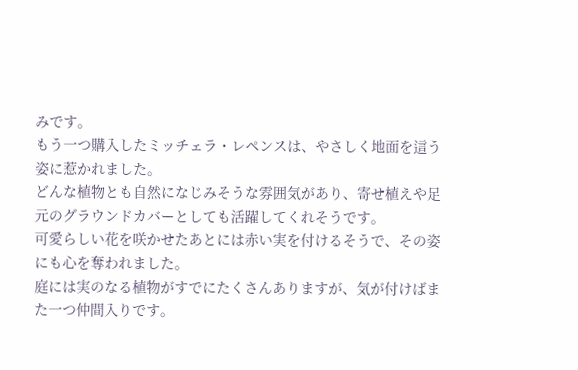みです。
もう一つ購入したミッチェラ・レペンスは、やさしく地面を這う姿に惹かれました。
どんな植物とも自然になじみそうな雰囲気があり、寄せ植えや足元のグラウンドカバーとしても活躍してくれそうです。
可愛らしい花を咲かせたあとには赤い実を付けるそうで、その姿にも心を奪われました。
庭には実のなる植物がすでにたくさんありますが、気が付けばまた一つ仲間入りです。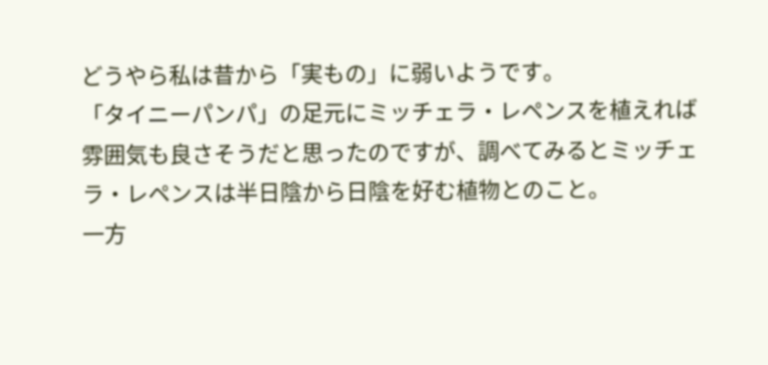どうやら私は昔から「実もの」に弱いようです。
「タイニーパンパ」の足元にミッチェラ・レペンスを植えれば雰囲気も良さそうだと思ったのですが、調べてみるとミッチェラ・レペンスは半日陰から日陰を好む植物とのこと。
一方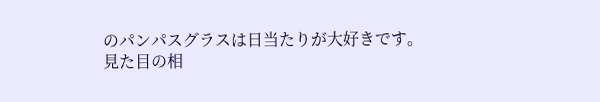のパンパスグラスは日当たりが大好きです。
見た目の相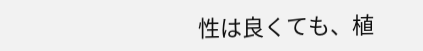性は良くても、植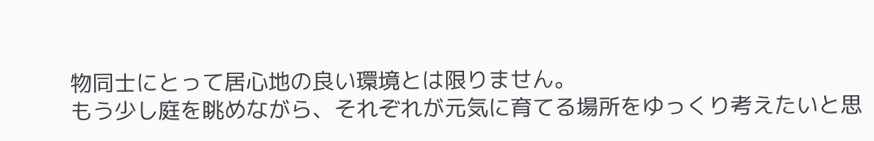物同士にとって居心地の良い環境とは限りません。
もう少し庭を眺めながら、それぞれが元気に育てる場所をゆっくり考えたいと思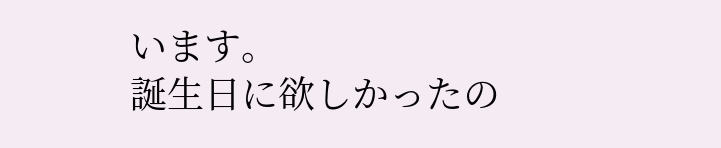います。
誕生日に欲しかったの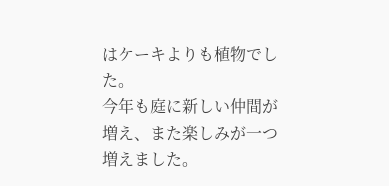はケーキよりも植物でした。
今年も庭に新しい仲間が増え、また楽しみが一つ増えました。